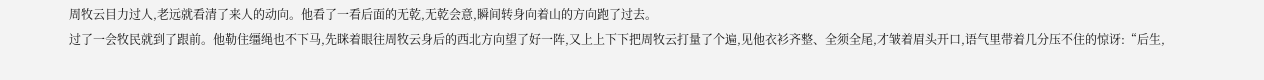周牧云目力过人,老远就看清了来人的动向。他看了一看后面的无乾,无乾会意,瞬间转身向着山的方向跑了过去。
过了一会牧民就到了跟前。他勒住缰绳也不下马,先眯着眼往周牧云身后的西北方向望了好一阵,又上上下下把周牧云打量了个遍,见他衣衫齐整、全须全尾,才皱着眉头开口,语气里带着几分压不住的惊讶:“后生,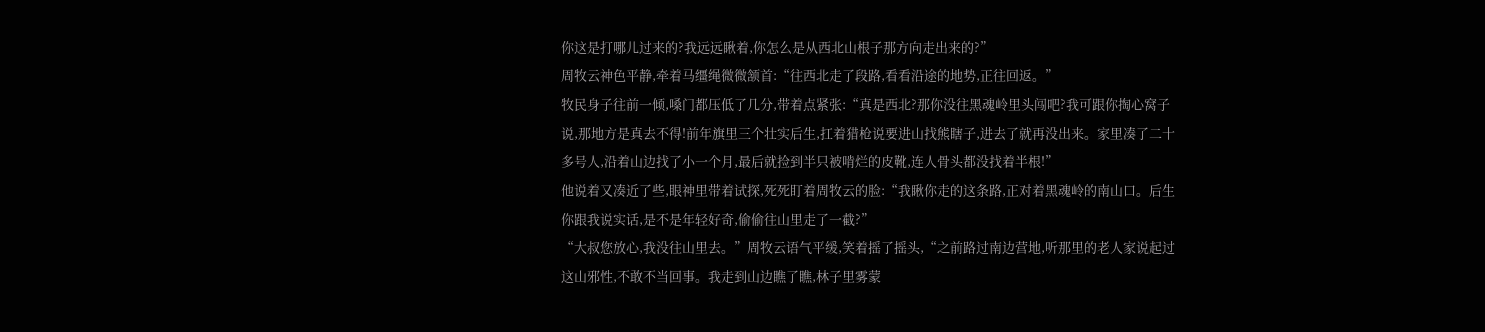你这是打哪儿过来的?我远远瞅着,你怎么是从西北山根子那方向走出来的?”
周牧云神色平静,牵着马缰绳微微颔首:“往西北走了段路,看看沿途的地势,正往回返。”
牧民身子往前一倾,嗓门都压低了几分,带着点紧张:“真是西北?那你没往黑魂岭里头闯吧?我可跟你掏心窝子说,那地方是真去不得!前年旗里三个壮实后生,扛着猎枪说要进山找熊瞎子,进去了就再没出来。家里凑了二十多号人,沿着山边找了小一个月,最后就捡到半只被啃烂的皮靴,连人骨头都没找着半根!”
他说着又凑近了些,眼神里带着试探,死死盯着周牧云的脸:“我瞅你走的这条路,正对着黑魂岭的南山口。后生你跟我说实话,是不是年轻好奇,偷偷往山里走了一截?”
“大叔您放心,我没往山里去。”周牧云语气平缓,笑着摇了摇头,“之前路过南边营地,听那里的老人家说起过这山邪性,不敢不当回事。我走到山边瞧了瞧,林子里雾蒙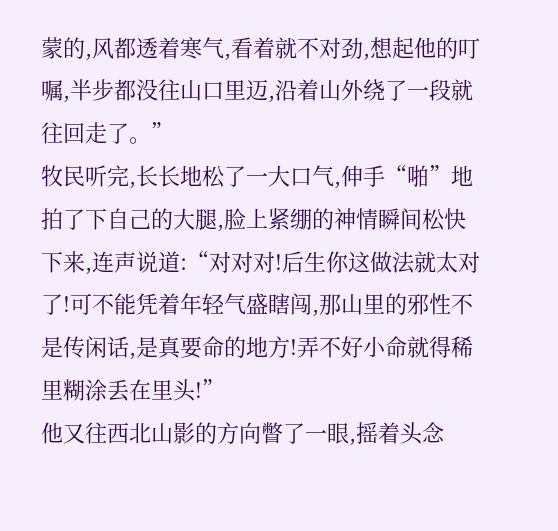蒙的,风都透着寒气,看着就不对劲,想起他的叮嘱,半步都没往山口里迈,沿着山外绕了一段就往回走了。”
牧民听完,长长地松了一大口气,伸手“啪”地拍了下自己的大腿,脸上紧绷的神情瞬间松快下来,连声说道:“对对对!后生你这做法就太对了!可不能凭着年轻气盛瞎闯,那山里的邪性不是传闲话,是真要命的地方!弄不好小命就得稀里糊涂丢在里头!”
他又往西北山影的方向瞥了一眼,摇着头念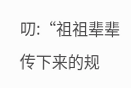叨:“祖祖辈辈传下来的规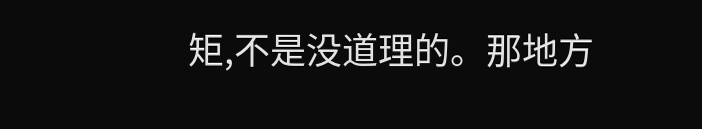矩,不是没道理的。那地方